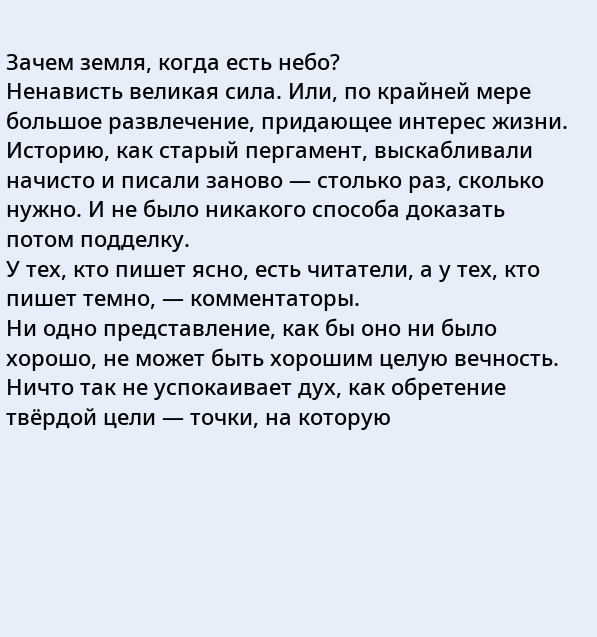Зачем земля, когда есть небо?
Ненависть великая сила. Или, по крайней мере большое развлечение, придающее интерес жизни.
Историю, как старый пергамент, выскабливали начисто и писали заново — столько раз, сколько нужно. И не было никакого способа доказать потом подделку.
У тех, кто пишет ясно, есть читатели, а у тех, кто пишет темно, — комментаторы.
Ни одно представление, как бы оно ни было хорошо, не может быть хорошим целую вечность.
Ничто так не успокаивает дух, как обретение твёрдой цели — точки, на которую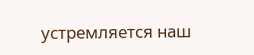устремляется наш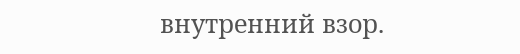внутренний взор.